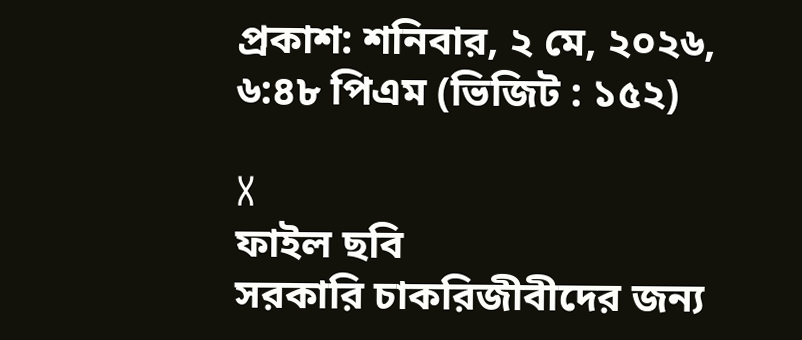প্রকাশ: শনিবার, ২ মে, ২০২৬, ৬:৪৮ পিএম (ভিজিট : ১৫২)

X
ফাইল ছবি
সরকারি চাকরিজীবীদের জন্য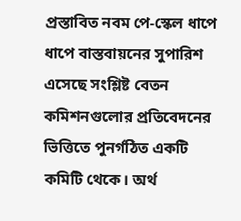প্রস্তাবিত নবম পে-স্কেল ধাপে ধাপে বাস্তবায়নের সুপারিশ এসেছে সংশ্লিষ্ট বেতন কমিশনগুলোর প্রতিবেদনের ভিত্তিতে পুনর্গঠিত একটি কমিটি থেকে। অর্থ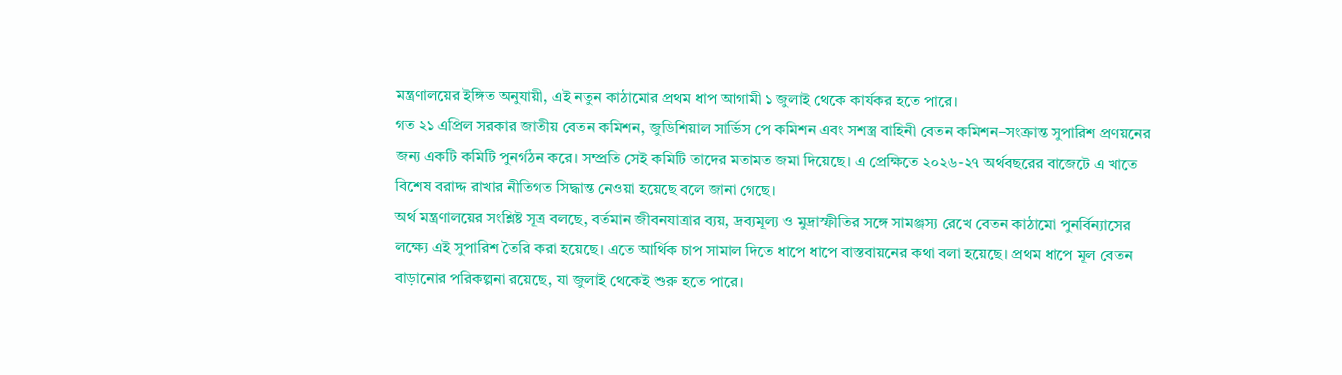মন্ত্রণালয়ের ইঙ্গিত অনুযায়ী, এই নতুন কাঠামোর প্রথম ধাপ আগামী ১ জুলাই থেকে কার্যকর হতে পারে।
গত ২১ এপ্রিল সরকার জাতীয় বেতন কমিশন, জুডিশিয়াল সার্ভিস পে কমিশন এবং সশস্ত্র বাহিনী বেতন কমিশন–সংক্রান্ত সুপারিশ প্রণয়নের জন্য একটি কমিটি পুনর্গঠন করে। সম্প্রতি সেই কমিটি তাদের মতামত জমা দিয়েছে। এ প্রেক্ষিতে ২০২৬-২৭ অর্থবছরের বাজেটে এ খাতে বিশেষ বরাদ্দ রাখার নীতিগত সিদ্ধান্ত নেওয়া হয়েছে বলে জানা গেছে।
অর্থ মন্ত্রণালয়ের সংশ্লিষ্ট সূত্র বলছে, বর্তমান জীবনযাত্রার ব্যয়, দ্রব্যমূল্য ও মুদ্রাস্ফীতির সঙ্গে সামঞ্জস্য রেখে বেতন কাঠামো পুনর্বিন্যাসের লক্ষ্যে এই সুপারিশ তৈরি করা হয়েছে। এতে আর্থিক চাপ সামাল দিতে ধাপে ধাপে বাস্তবায়নের কথা বলা হয়েছে। প্রথম ধাপে মূল বেতন বাড়ানোর পরিকল্পনা রয়েছে, যা জুলাই থেকেই শুরু হতে পারে।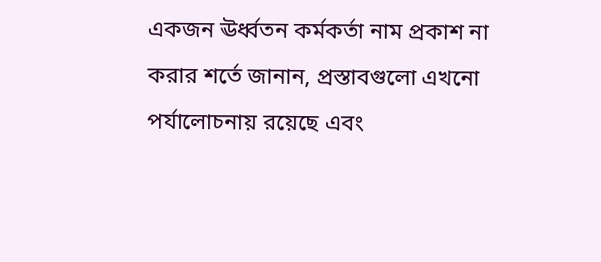একজন ঊর্ধ্বতন কর্মকর্তা নাম প্রকাশ না করার শর্তে জানান, প্রস্তাবগুলো এখনো পর্যালোচনায় রয়েছে এবং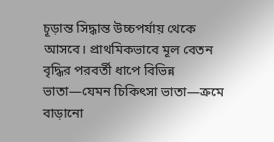চূড়ান্ত সিদ্ধান্ত উচ্চপর্যায় থেকে আসবে। প্রাথমিকভাবে মূল বেতন বৃদ্ধির পরবর্তী ধাপে বিভিন্ন ভাতা—যেমন চিকিৎসা ভাতা—ক্রমে বাড়ানো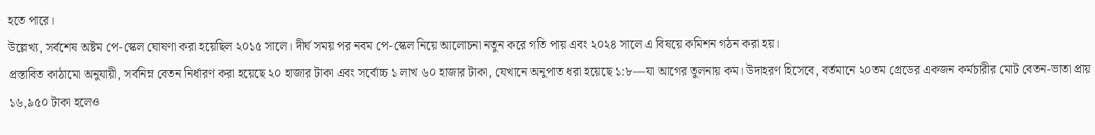হতে পারে।
উল্লেখ্য, সর্বশেষ অষ্টম পে-স্কেল ঘোষণা করা হয়েছিল ২০১৫ সালে। দীর্ঘ সময় পর নবম পে-স্কেল নিয়ে আলোচনা নতুন করে গতি পায় এবং ২০২৪ সালে এ বিষয়ে কমিশন গঠন করা হয়।
প্রস্তাবিত কাঠামো অনুযায়ী, সর্বনিম্ন বেতন নির্ধারণ করা হয়েছে ২০ হাজার টাকা এবং সর্বোচ্চ ১ লাখ ৬০ হাজার টাকা, যেখানে অনুপাত ধরা হয়েছে ১:৮—যা আগের তুলনায় কম। উদাহরণ হিসেবে, বর্তমানে ২০তম গ্রেডের একজন কর্মচারীর মোট বেতন-ভাতা প্রায় ১৬,৯৫০ টাকা হলেও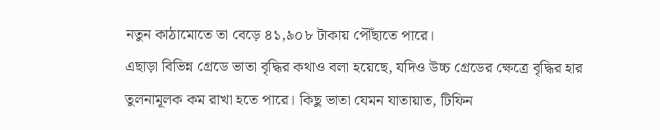নতুন কাঠামোতে তা বেড়ে ৪১,৯০৮ টাকায় পৌঁছাতে পারে।
এছাড়া বিভিন্ন গ্রেডে ভাতা বৃদ্ধির কথাও বলা হয়েছে, যদিও উচ্চ গ্রেডের ক্ষেত্রে বৃদ্ধির হার তুলনামূলক কম রাখা হতে পারে। কিছু ভাতা যেমন যাতায়াত, টিফিন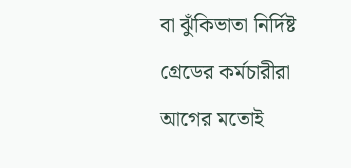বা ঝুঁকিভাতা নির্দিষ্ট গ্রেডের কর্মচারীরা আগের মতোই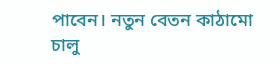পাবেন। নতুন বেতন কাঠামো চালু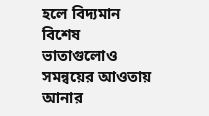হলে বিদ্যমান বিশেষ ভাতাগুলোও সমন্বয়ের আওতায় আনার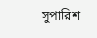সুপারিশ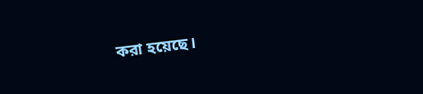করা হয়েছে।